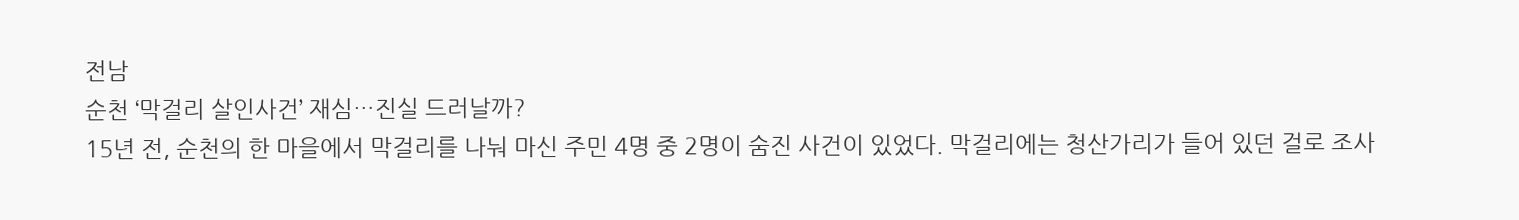전남
순천 ‘막걸리 살인사건’ 재심…진실 드러날까?
15년 전, 순천의 한 마을에서 막걸리를 나눠 마신 주민 4명 중 2명이 숨진 사건이 있었다. 막걸리에는 청산가리가 들어 있던 걸로 조사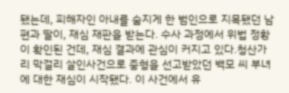됐는데, 피해자인 아내를 숨지게 한 범인으로 지목됐던 남편과 딸이, 재심 재판을 받는다. 수사 과정에서 위법 정황이 확인된 건데, 재심 결과에 관심이 커지고 있다.청산가리 막걸리 살인사건으로 중형을 선고받았던 백모 씨 부녀에 대한 재심이 시작됐다. 이 사건에서 유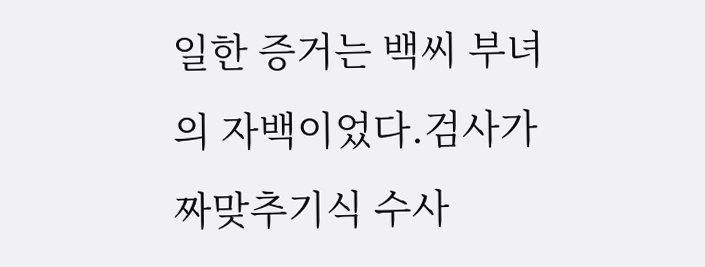일한 증거는 백씨 부녀의 자백이었다.검사가 짜맞추기식 수사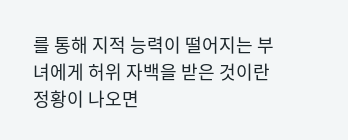를 통해 지적 능력이 떨어지는 부녀에게 허위 자백을 받은 것이란 정황이 나오면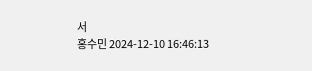서
홍수민 2024-12-10 16:46:13